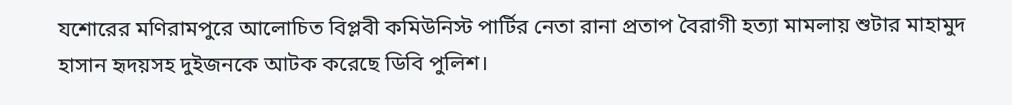যশোরের মণিরামপুরে আলোচিত বিপ্লবী কমিউনিস্ট পার্টির নেতা রানা প্রতাপ বৈরাগী হত্যা মামলায় শুটার মাহামুদ হাসান হৃদয়সহ দুইজনকে আটক করেছে ডিবি পুলিশ।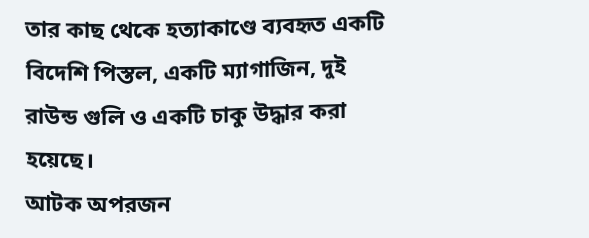তার কাছ থেকে হত্যাকাণ্ডে ব্যবহৃত একটি বিদেশি পিস্তল, একটি ম্যাগাজিন, দুই রাউন্ড গুলি ও একটি চাকু উদ্ধার করা হয়েছে।
আটক অপরজন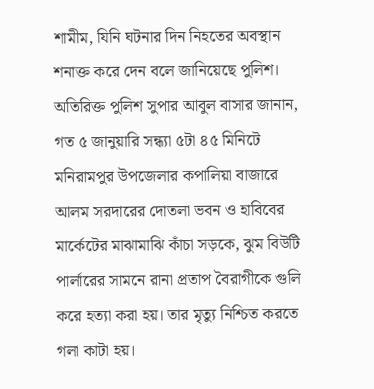শামীম, যিনি ঘটনার দিন নিহতের অবস্থান শনাক্ত করে দেন বলে জানিয়েছে পুলিশ।
অতিরিক্ত পুলিশ সুপার আবুল বাসার জানান, গত ৫ জানুয়ারি সন্ধ্যা ৫টা ৪৫ মিনিটে মনিরামপুর উপজেলার কপালিয়া বাজারে আলম সরদারের দোতলা ভবন ও হাবিবের মার্কেটের মাঝামাঝি কাঁচা সড়কে, ঝুম বিউটি পার্লারের সামনে রানা প্রতাপ বৈরাগীকে গুলি করে হত্যা করা হয়। তার মৃত্যু নিশ্চিত করতে গলা কাটা হয়।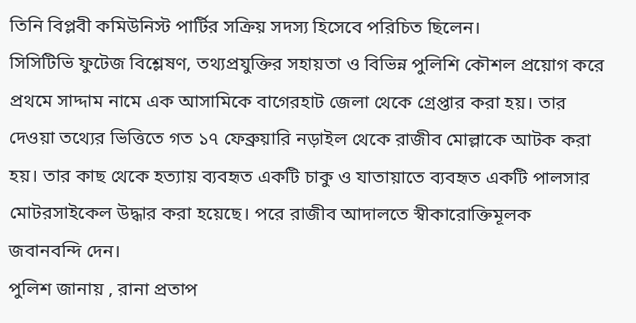তিনি বিপ্লবী কমিউনিস্ট পার্টির সক্রিয় সদস্য হিসেবে পরিচিত ছিলেন।
সিসিটিভি ফুটেজ বিশ্লেষণ, তথ্যপ্রযুক্তির সহায়তা ও বিভিন্ন পুলিশি কৌশল প্রয়োগ করে প্রথমে সাদ্দাম নামে এক আসামিকে বাগেরহাট জেলা থেকে গ্রেপ্তার করা হয়। তার দেওয়া তথ্যের ভিত্তিতে গত ১৭ ফেব্রুয়ারি নড়াইল থেকে রাজীব মোল্লাকে আটক করা হয়। তার কাছ থেকে হত্যায় ব্যবহৃত একটি চাকু ও যাতায়াতে ব্যবহৃত একটি পালসার মোটরসাইকেল উদ্ধার করা হয়েছে। পরে রাজীব আদালতে স্বীকারোক্তিমূলক জবানবন্দি দেন।
পুলিশ জানায় , রানা প্রতাপ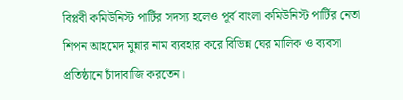বিপ্লবী কমিউনিস্ট পার্টির সদস্য হলেও পূর্ব বাংলা কমিউনিস্ট পার্টির নেতা শিপন আহমেদ মুন্নার নাম ব্যবহার করে বিভিন্ন ঘের মালিক ও ব্যবসা প্রতিষ্ঠানে চাঁদাবাজি করতেন।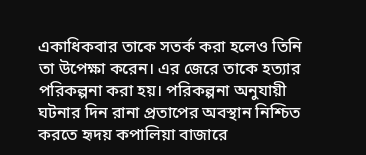একাধিকবার তাকে সতর্ক করা হলেও তিনি তা উপেক্ষা করেন। এর জেরে তাকে হত্যার পরিকল্পনা করা হয়। পরিকল্পনা অনুযায়ী ঘটনার দিন রানা প্রতাপের অবস্থান নিশ্চিত করতে হৃদয় কপালিয়া বাজারে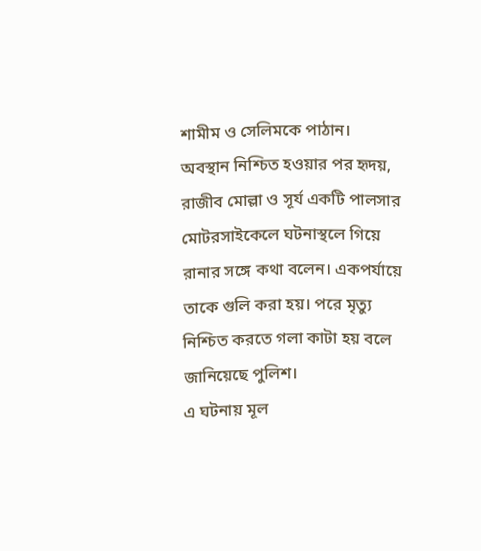শামীম ও সেলিমকে পাঠান।
অবস্থান নিশ্চিত হওয়ার পর হৃদয়, রাজীব মোল্লা ও সূর্য একটি পালসার মোটরসাইকেলে ঘটনাস্থলে গিয়ে রানার সঙ্গে কথা বলেন। একপর্যায়ে তাকে গুলি করা হয়। পরে মৃত্যু নিশ্চিত করতে গলা কাটা হয় বলে জানিয়েছে পুলিশ।
এ ঘটনায় মূল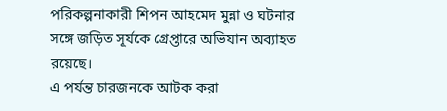পরিকল্পনাকারী শিপন আহমেদ মুন্না ও ঘটনার সঙ্গে জড়িত সূর্যকে গ্রেপ্তারে অভিযান অব্যাহত রয়েছে।
এ পর্যন্ত চারজনকে আটক করা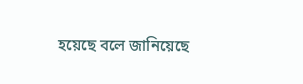হয়েছে বলে জানিয়েছে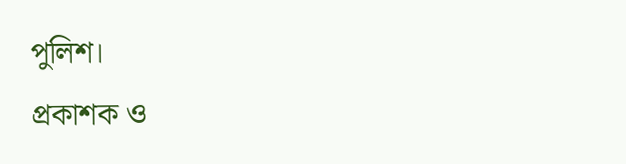পুলিশ।
প্রকাশক ও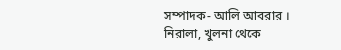সম্পাদক- আলি আবরার । নিরালা, খুলনা থেকে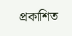প্রকাশিত